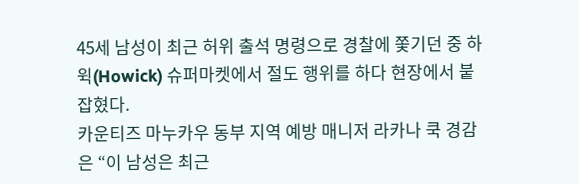45세 남성이 최근 허위 출석 명령으로 경찰에 쫓기던 중 하윅(Howick) 슈퍼마켓에서 절도 행위를 하다 현장에서 붙잡혔다.
카운티즈 마누카우 동부 지역 예방 매니저 라카나 쿡 경감은 “이 남성은 최근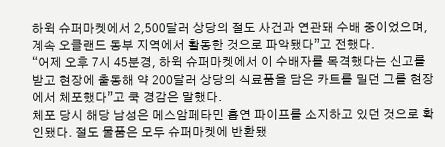하윅 슈퍼마켓에서 2,500달러 상당의 절도 사건과 연관돼 수배 중이었으며, 계속 오클랜드 동부 지역에서 활동한 것으로 파악됐다”고 전했다.
“어제 오후 7시 45분경, 하윅 슈퍼마켓에서 이 수배자를 목격했다는 신고를 받고 현장에 출동해 약 200달러 상당의 식료품을 담은 카트를 밀던 그를 현장에서 체포했다”고 쿡 경감은 말했다.
체포 당시 해당 남성은 메스암페타민 흡연 파이프를 소지하고 있던 것으로 확인됐다. 절도 물품은 모두 슈퍼마켓에 반환됐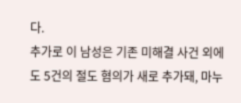다.
추가로 이 남성은 기존 미해결 사건 외에도 5건의 절도 혐의가 새로 추가돼, 마누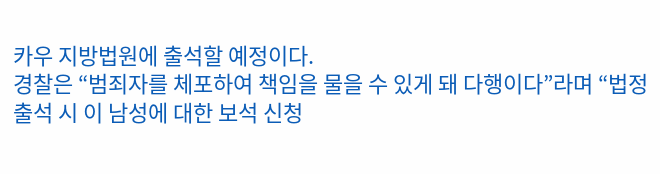카우 지방법원에 출석할 예정이다.
경찰은 “범죄자를 체포하여 책임을 물을 수 있게 돼 다행이다”라며 “법정 출석 시 이 남성에 대한 보석 신청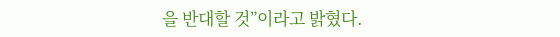을 반대할 것”이라고 밝혔다.